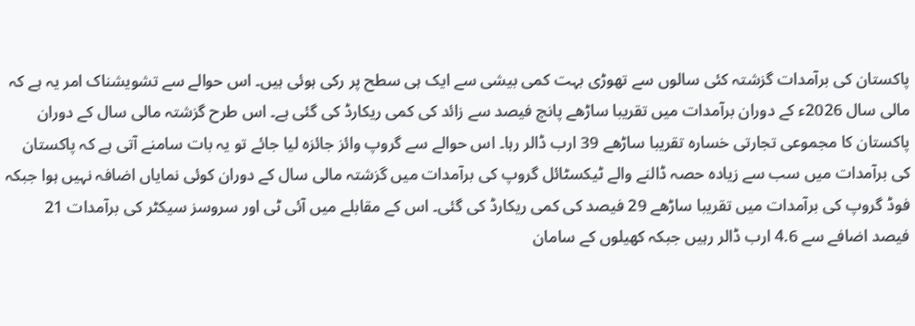پاکستان کی برآمدات گزشتہ کئی سالوں سے تھوڑی بہت کمی بیشی سے ایک ہی سطح پر رکی ہوئی ہیں۔ اس حوالے سے تشویشناک امر یہ ہے کہ مالی سال 2026ء کے دوران برآمدات میں تقریبا ساڑھے پانچ فیصد سے زائد کی کمی ریکارڈ کی گئی ہے۔ اس طرح گزشتہ مالی سال کے دوران پاکستان کا مجموعی تجارتی خسارہ تقریبا ساڑھے 39 ارب ڈالر رہا۔ اس حوالے سے گروپ وائز جائزہ لیا جائے تو یہ بات سامنے آتی ہے کہ پاکستان کی برآمدات میں سب سے زیادہ حصہ ڈالنے والے ٹیکسٹائل گروپ کی برآمدات میں گزشتہ مالی سال کے دوران کوئی نمایاں اضافہ نہیں ہوا جبکہ فوڈ گروپ کی برآمدات میں تقریبا ساڑھے 29 فیصد کی کمی ریکارڈ کی گئی۔ اس کے مقابلے میں آئی ٹی اور سروسز سیکٹر کی برآمدات 21 فیصد اضافے سے 4.6 ارب ڈالر رہیں جبکہ کھیلوں کے سامان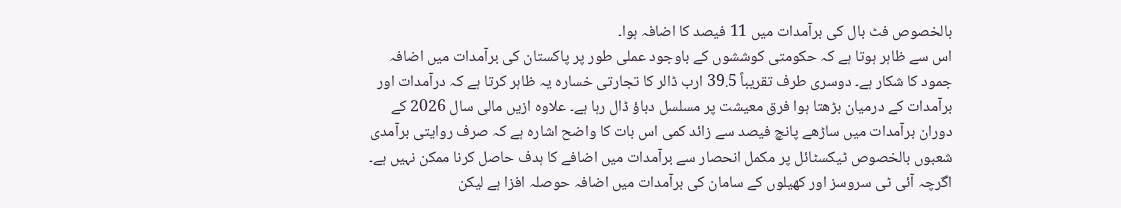بالخصوص فٹ بال کی برآمدات میں 11 فیصد کا اضافہ ہوا۔
اس سے ظاہر ہوتا ہے کہ حکومتی کوششوں کے باوجود عملی طور پر پاکستان کی برآمدات میں اضافہ جمود کا شکار ہے۔ دوسری طرف تقریباً 39.5 ارب ڈالر کا تجارتی خسارہ یہ ظاہر کرتا ہے کہ درآمدات اور برآمدات کے درمیان بڑھتا ہوا فرق معیشت پر مسلسل دباؤ ڈال رہا ہے۔ علاوہ ازیں مالی سال 2026 کے دوران برآمدات میں ساڑھے پانچ فیصد سے زائد کمی اس بات کا واضح اشارہ ہے کہ صرف روایتی برآمدی شعبوں بالخصوص ٹیکسٹائل پر مکمل انحصار سے برآمدات میں اضافے کا ہدف حاصل کرنا ممکن نہیں ہے۔ اگرچہ آئی ٹی سروسز اور کھیلوں کے سامان کی برآمدات میں اضافہ حوصلہ افزا ہے لیکن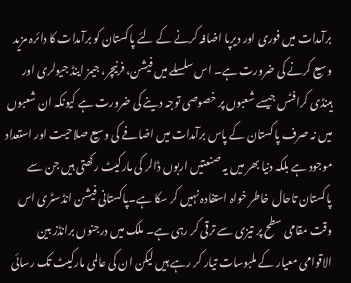برآمدات میں فوری اور دیرپا اضافہ کرنے کے لئے پاکستان کو برآمدات کا دائرہ مزید وسیع کرنے کی ضرورت ہے۔ اس سلسلے میں فیشن، فرنیچر، جیمز اینڈ جیولری اور ہینڈی کرافٹس جیسے شعبوں پر خصوصی توجہ دینے کی ضرورت ہے کیونکہ ان شعبوں میں نہ صرف پاکستان کے پاس برآمدات میں اضافے کی وسیع صلاحیت اور استعداد موجود ہے بلکہ دنیا بھر میں یہ صنعتیں اربوں ڈالر کی مارکیٹ رکھتی ہیں جن سے پاکستان تاحال خاطر خواہ استفادہ نہیں کر سکا ہے۔پاکستانی فیشن انڈسٹری اس وقت مقامی سطح پر تیزی سے ترقی کر رہی ہے۔ ملک میں درجنوں برانڈز بین الاقوامی معیار کے ملبوسات تیار کر رہے ہیں لیکن ان کی عالمی مارکیٹ تک رسائی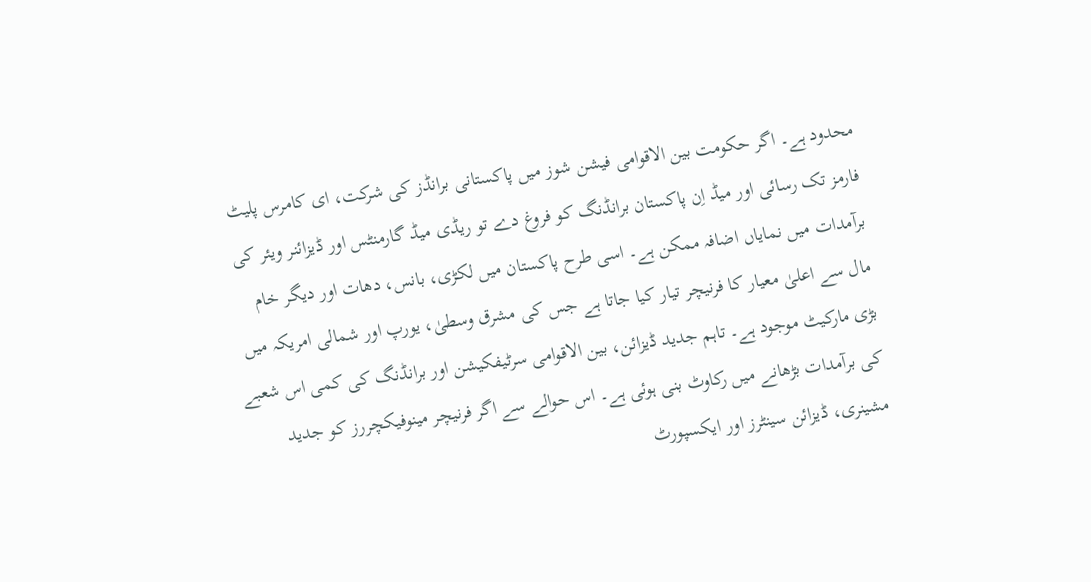محدود ہے۔ اگر حکومت بین الاقوامی فیشن شوز میں پاکستانی برانڈز کی شرکت، ای کامرس پلیٹ فارمز تک رسائی اور میڈ اِن پاکستان برانڈنگ کو فروغ دے تو ریڈی میڈ گارمنٹس اور ڈیزائنر ویئر کی برآمدات میں نمایاں اضافہ ممکن ہے۔ اسی طرح پاکستان میں لکڑی، بانس، دھات اور دیگر خام مال سے اعلیٰ معیار کا فرنیچر تیار کیا جاتا ہے جس کی مشرق وسطیٰ، یورپ اور شمالی امریکہ میں بڑی مارکیٹ موجود ہے۔ تاہم جدید ڈیزائن، بین الاقوامی سرٹیفکیشن اور برانڈنگ کی کمی اس شعبے کی برآمدات بڑھانے میں رکاوٹ بنی ہوئی ہے۔ اس حوالے سے اگر فرنیچر مینوفیکچررز کو جدید مشینری، ڈیزائن سینٹرز اور ایکسپورٹ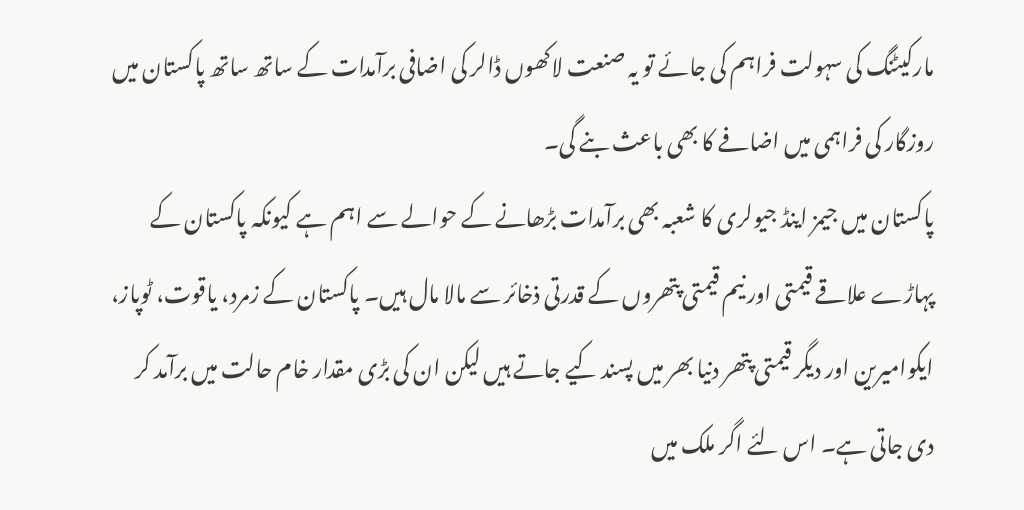مارکیٹنگ کی سہولت فراہم کی جائے تو یہ صنعت لاکھوں ڈالر کی اضافی برآمدات کے ساتھ ساتھ پاکستان میں روزگار کی فراہمی میں اضافے کا بھی باعث بنے گی۔
پاکستان میں جیمز اینڈ جیولری کا شعبہ بھی برآمدات بڑھانے کے حوالے سے اہم ہے کیونکہ پاکستان کے پہاڑے علاقے قیمتی اور نیم قیمتی پتھروں کے قدرتی ذخائر سے مالا مال ہیں۔ پاکستان کے زمرد، یاقوت، ٹوپاز، ایکوامیرین اور دیگر قیمتی پتھر دنیا بھر میں پسند کیے جاتے ہیں لیکن ان کی بڑی مقدار خام حالت میں برآمد کر دی جاتی ہے۔ اس لئے اگر ملک میں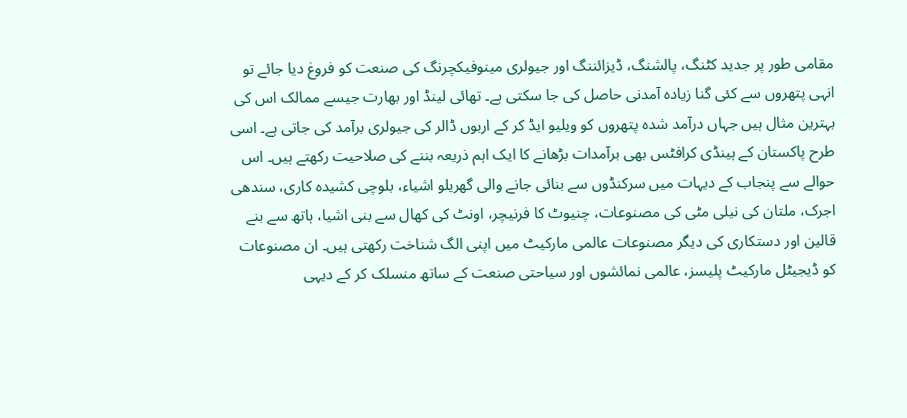مقامی طور پر جدید کٹنگ، پالشنگ، ڈیزائننگ اور جیولری مینوفیکچرنگ کی صنعت کو فروغ دیا جائے تو انہی پتھروں سے کئی گنا زیادہ آمدنی حاصل کی جا سکتی ہے۔ تھائی لینڈ اور بھارت جیسے ممالک اس کی بہترین مثال ہیں جہاں درآمد شدہ پتھروں کو ویلیو ایڈ کر کے اربوں ڈالر کی جیولری برآمد کی جاتی ہے۔ اسی طرح پاکستان کے ہینڈی کرافٹس بھی برآمدات بڑھانے کا ایک اہم ذریعہ بننے کی صلاحیت رکھتے ہیں۔ اس حوالے سے پنجاب کے دیہات میں سرکنڈوں سے بنائی جانے والی گھریلو اشیاء، بلوچی کشیدہ کاری، سندھی اجرک، ملتان کی نیلی مٹی کی مصنوعات، چنیوٹ کا فرنیچر، اونٹ کی کھال سے بنی اشیا، ہاتھ سے بنے قالین اور دستکاری کی دیگر مصنوعات عالمی مارکیٹ میں اپنی الگ شناخت رکھتی ہیں۔ ان مصنوعات کو ڈیجیٹل مارکیٹ پلیسز، عالمی نمائشوں اور سیاحتی صنعت کے ساتھ منسلک کر کے دیہی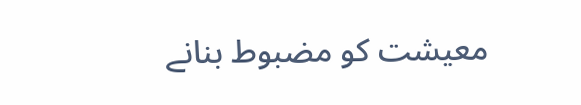معیشت کو مضبوط بنانے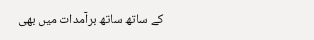کے ساتھ ساتھ برآمدات میں بھی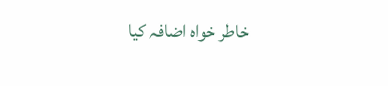خاطر خواہ اضافہ کیا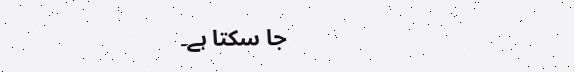جا سکتا ہے۔